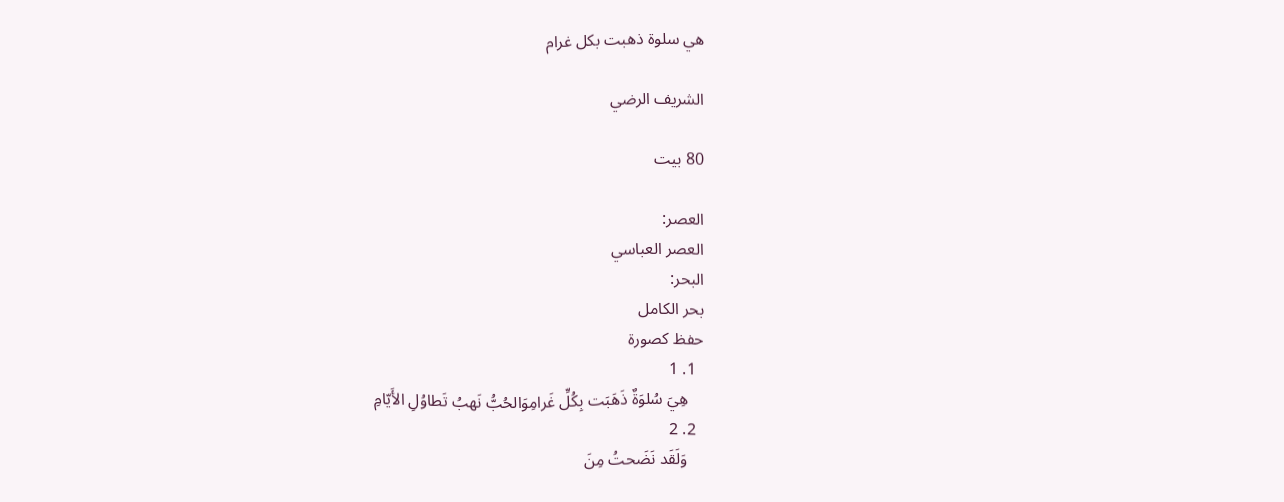هي سلوة ذهبت بكل غرام

الشريف الرضي

80 بيت

العصر:
العصر العباسي
البحر:
بحر الكامل
حفظ كصورة
  1. 1
    هِيَ سُلوَةٌ ذَهَبَت بِكُلِّ غَرامِوَالحُبُّ نَهبُ تَطاوُلِ الأَيّامِ
  2. 2
    وَلَقَد نَضَحتُ مِنَ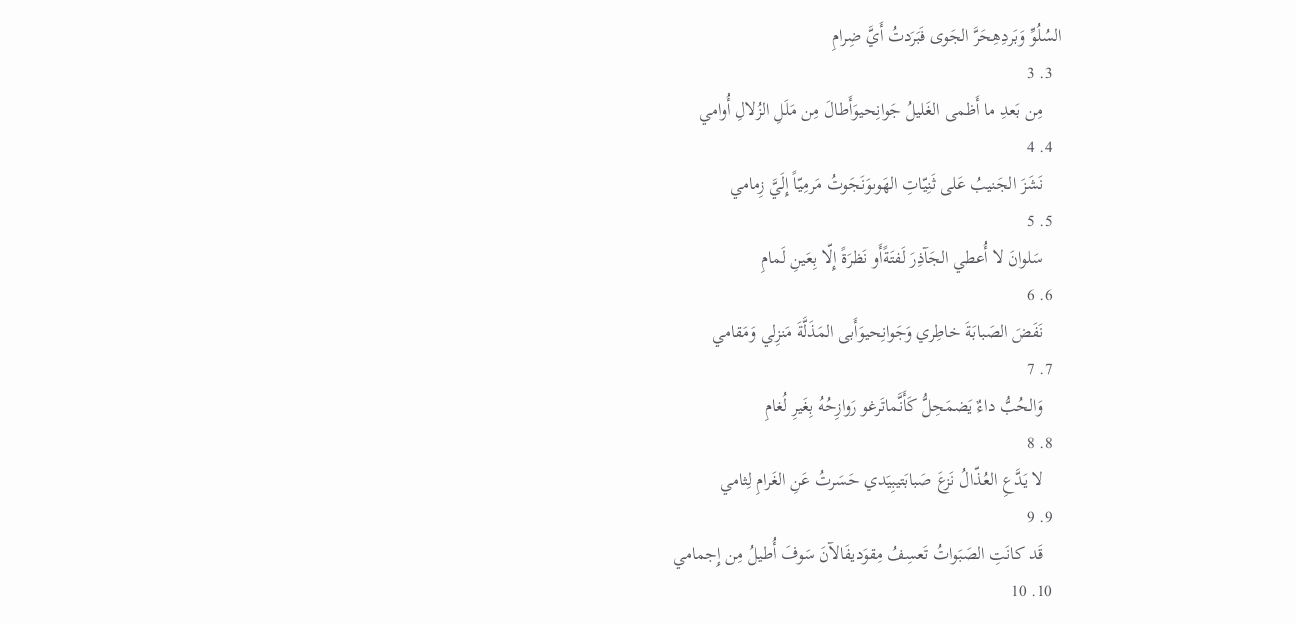السُلُوِّ وَبَردِهِحَرَّ الجَوى فَبَرَدتُ أَيَّ ضِرامِ
  3. 3
    مِن بَعدِ ما أَظمى الغَليلُ جَوانِحيوَأَطالَ مِن مَلَلِ الزُلالِ أُوامي
  4. 4
    نَشَزَ الجَنيبُ عَلى ثَنِيّاتِ الهَوىوَنَجَوتُ مَرمِيّاً إِلَيَّ زِمامي
  5. 5
    سَلوانَ لا أُعطي الجَآذِرَ لَفتَةًأَو نَظرَةً إِلّا بِعَينِ لَمامِ
  6. 6
    نَفَضَ الصَبابَةَ خاطِري وَجَوانِحيوَأَبى المَذَلَّةَ مَنزِلي وَمَقامي
  7. 7
    وَالحُبُّ داءٌ يَضمَحِلُّ كَأَنَّماتَرغو رَوازِحُهُ بِغَيرِ لُغامِ
  8. 8
    لا يَدَّعِ العُذّالُ نَزعَ صَبابَتيبِيَدي حَسَرتُ عَنِ الغَرامِ لِثامي
  9. 9
    قَد كانَتِ الصَبَواتُ تَعسِفُ مِقوَديفَالآنَ سَوفَ أُطيلُ مِن إِجمامي
  10. 10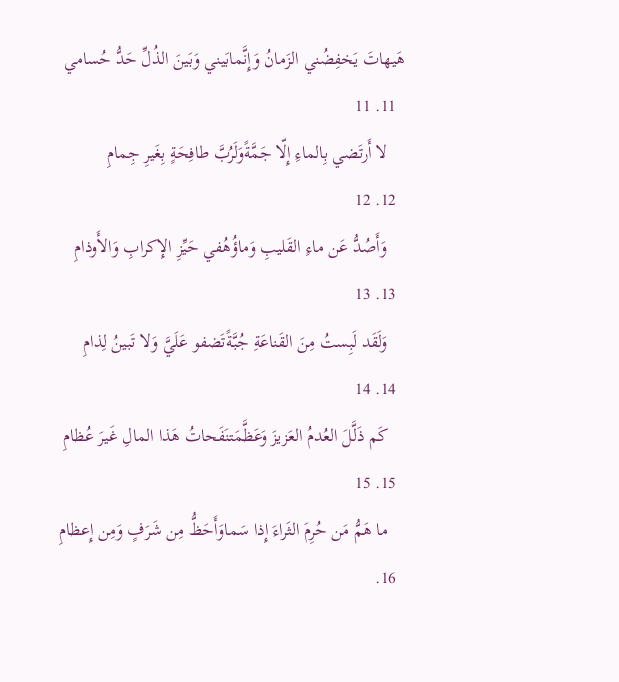هَيهاتَ يَخفِضُني الزَمانُ وَإِنَّمابَيني وَبَينَ الذُلِّ حَدُّ حُسامي
  11. 11
    لا أَرتَضي بِالماءِ إِلّا جَمَّةًوَلَرُبَّ طافِحَةٍ بِغَيرِ جِمامِ
  12. 12
    وَأَصُدُّ عَن ماءِ القَليبِ وَماؤُهُفي حَيِّزِ الإِكرابِ وَالأَوذامِ
  13. 13
    وَلَقَد لَبِستُ مِنَ القَناعَةِ جُبَّةًتَضفو عَلَيَّ وَلا تَبينُ لِذامِ
  14. 14
    كَم ذَلَّلَ العُدمُ العَزيزَ وَعَظَّمَتنَفَحاتُ هَذا المالِ غَيرَ عُظامِ
  15. 15
    ما هَمُّ مَن حُرِمَ الثَراءَ إِذا سَماوَأَحَظُّ مِن شَرَفٍ وَمِن إِعظامِ
  16.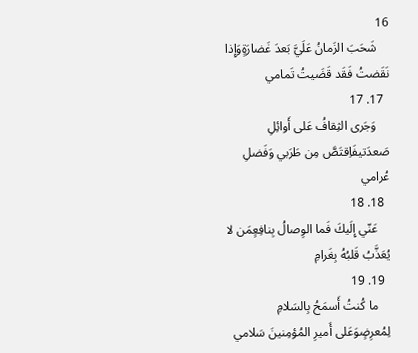16
    شَحَبَ الزَمانُ عَلَيَّ بَعدَ غَضارَةٍوَإِذا نَقَضتُ فَقَد قَضَيتُ تَمامي
  17. 17
    وَجَرى الثِقافُ عَلى أَوائِلِ صَعدَتيفَاِقتَصَّ مِن طَرَبي وَفَضلِ عُرامي
  18. 18
    عَنّي إِلَيكَ فَما الوِصالُ بِنافِعٍمَن لا يُعَذَّبُ قَلبُهُ بِغَرامِ
  19. 19
    ما كُنتُ أَسمَحُ بِالسَلامِ لِمُعرِضٍوَعَلى أَميرِ المُؤمِنينَ سَلامي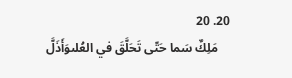20. 20
    مَلِكٌ سَما حَتّى تَحَلَّقَ في العُلىوَأَذَلَّ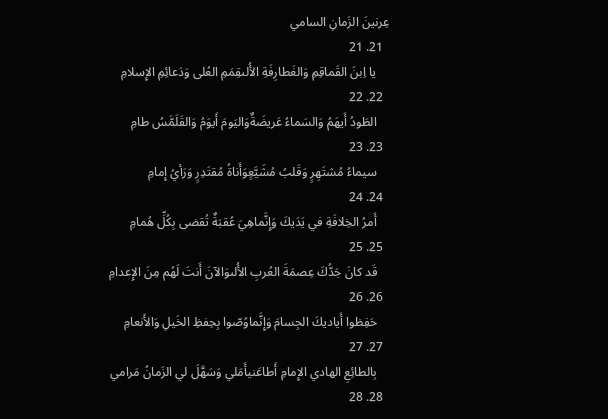عِرنينَ الزَمانِ السامي
  21. 21
    يا اِبنَ القَماقِمِ وَالغَطارِفَةِ الأُلىقِمَمِ العُلى وَدَعائِمِ الإِسلامِ
  22. 22
    الطَودُ أَيهَمُ وَالسَماءُ عَريضَةٌوَاليَومَ أَيوَمُ وَالقَلَمَّسُ طامِ
  23. 23
    سيماءُ مُشتَهِرٍ وَقَلبُ مُشَيَّعٍوَأَناةُ مُقتَدِرٍ وَرَأيُ إِمامِ
  24. 24
    أَمرُ الخِلافَةِ في يَدَيكَ وَإِنَّماهِيَ عُقبَةٌ تُقضى بِكُلِّ هُمامِ
  25. 25
    قَد كانَ جَدُّكَ عِصمَةَ العُربِ الأُلىوَالآنَ أَنتَ لَهُم مِنَ الإِعدامِ
  26. 26
    حَفِظوا أَياديكَ الجِسامَ وَإِنَّماوُصّوا بِحِفظِ الخَيلِ وَالأَنعامِ
  27. 27
    بِالطائِعِ الهادي الإِمامِ أَطاعَنيأَمَلي وَسَهَّلَ لي الزَمانُ مَرامي
  28. 28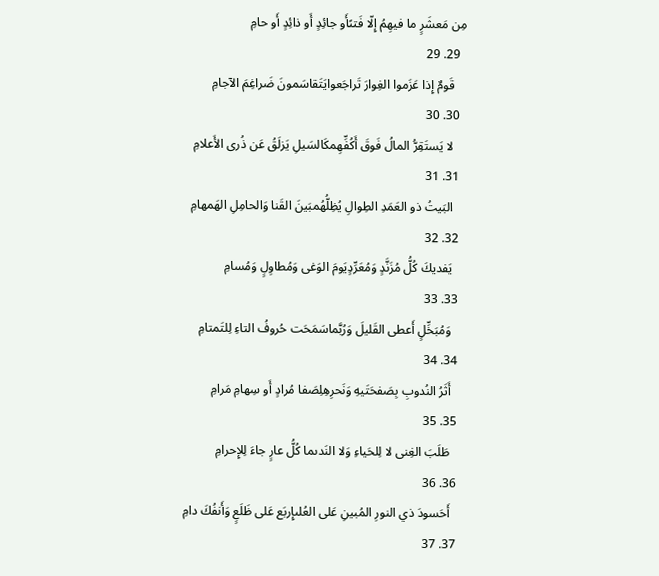مِن مَعشَرٍ ما فيهِمُ إِلّا فَتىًأَو جائِدٍ أَو ذائِدٍ أَو حامِ
  29. 29
    قَومٌ إِذا عَزَموا الغِوارَ تَراجَعوايَتَقاسَمونَ ضَراغِمَ الآجامِ
  30. 30
    لا يَستَقِرُّ المالُ فَوقَ أَكُفِّهِمكَالسَيلِ يَزلَقُ عَن ذُرى الأَعلامِ
  31. 31
    البَيتُ ذو العَمَدِ الطِوالِ يُظِلُّهُمبَينَ القَنا وَالحامِلِ الهَمهامِ
  32. 32
    يَفديكَ كُلُّ مُزَنَّدٍ وَمُعَرِّدٍيَومَ الوَغى وَمُطاوِلٍ وَمُسامِ
  33. 33
    وَمُبَخِّلٍ أَعطى القَليلَ وَرُبَّماسَمَحَت حُروفُ التاءِ لِلتَمتامِ
  34. 34
    أَثَرُ النُدوبِ بِصَفحَتَيهِ وَنَحرِهِلِصَفا مُرادٍ أَو سِهامِ مَرامِ
  35. 35
    طَلَبَ الغِنى لا لِلحَياءِ وَلا النَدىما كُلُّ عارٍ جاءَ لِلإِحرامِ
  36. 36
    أَحَسودَ ذي النورِ المُبينِ عَلى العُلىإِربَع عَلى ظَلَعٍ وَأَنفُكَ دامِ
  37. 37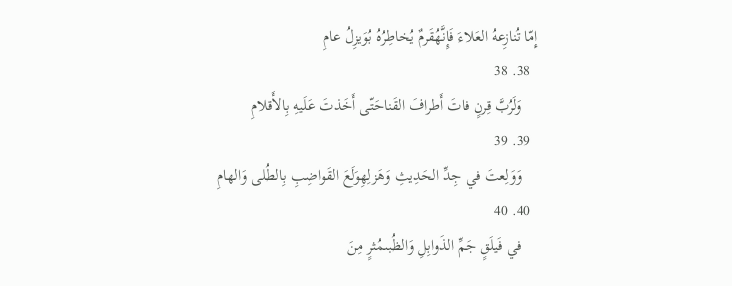إِمّا تُنازِعهُ العَلاءَ فَإِنَّهُقَرمٌ يُخاطِرُهُ بُوَيزِلُ عامِ
  38. 38
    وَلَرُبَّ قِرنٍ فاتَ أَطرافَ القَناحَتّى أَخَذتَ عَلَيهِ بِالأَقلامِ
  39. 39
    وَوَلِعتَ في جِدِّ الحَدِيثِ وَهَزلِهِوَلَعَ القَواضِبِ بِالطُلى وَالهامِ
  40. 40
    في فَيلَقٍ جَمِّ الذَوابِلِ وَالظُبىمُثرٍ مِنَ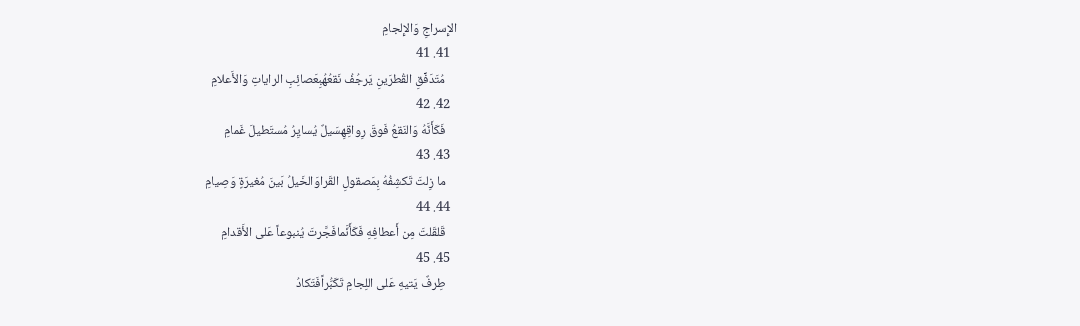الإِسراجِ وَالإِلجامِ
  41. 41
    مُتَدَفِّقِ القُطرَينِ يَرجُفُ نَقعُهُبِعَصائِبِ الراياتِ وَالأَعلامِ
  42. 42
    فَكَأَنَّهُ وَالنَقعُ فَوقَ رِواقِهِسَيلٌ يُسايِرُ مُستَطيلَ غَمامِ
  43. 43
    ما زِلتَ تَكشِفُهُ بِمَصقولِ القَراوَالخَيلُ بَينَ مُغيرَةٍ وَصِيامِ
  44. 44
    قَلقَلتَ مِن أَعطافِهِ فَكَأَنَّمافَجَّرتَ يُنبوعاً عَلى الأَقدامِ
  45. 45
    طِرفٌ يَتيهِ عَلى اللِجامِ تَكَبُّراًفَتَكادُ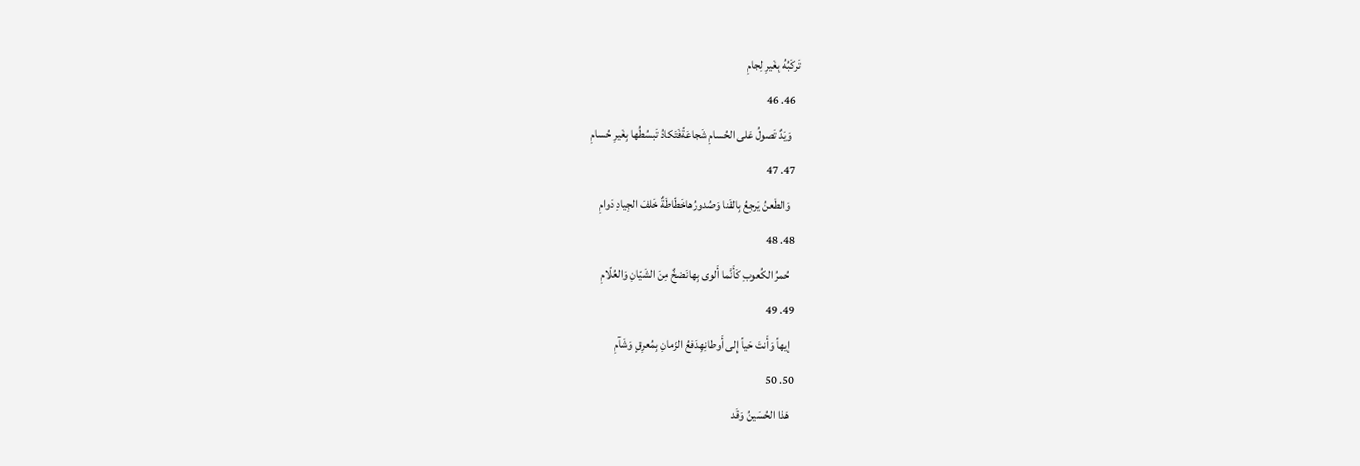تَركَبُهُ بِغَيرِ لِجامِ
  46. 46
    وَيَدٌ تَصولُ عَلى الحُسامِ شَجاعَةًفَتَكادُ تَبسُطُها بِغَيرِ حُسامِ
  47. 47
    وَالطَعنُ يَرجِعُ بِالقَنا وَصُدورُهاخَطّاطَةٌ خَلفَ الجِيادِ دَوامِ
  48. 48
    حُمرُ الكُعوبِ كَأَنَّما أَلوى بِهانَضخٌ مِنَ الشَيّانِ وَالعُلّامِ
  49. 49
    إيهاً وَأَنتَ حَياً إِلى أَوطانِهِدَفعُ الزَمانِ بِمُعرِقٍ وَشَآمِ
  50. 50
    هَذا الحُسَينُ وَقَد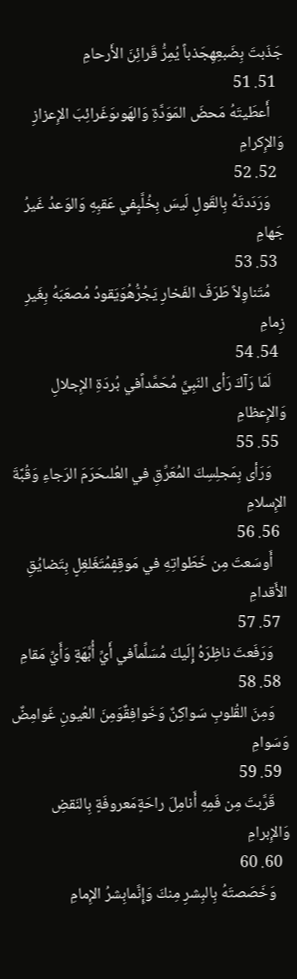جَذَبتَ بِضَبعِهِجَذباً يُمِرُّ قَرائِنَ الأَرحامِ
  51. 51
    أَعطَيتَهُ مَحضَ المَوَدَّةِ وَالهَوىوَغَرائِبَ الإِعزازِ وَالإِكرامِ
  52. 52
    وَرَدَدتَهُ بِالقَولِ لَيسَ بِخُلَّبٍفي عَقبِهِ وَالوَعدُ غَيرُ جَهامِ
  53. 53
    مُتَناوِلاً طَرَفَ الفَخارِ يَجُرُّهُوَيَقودُ مُصعَبَهُ بِغَيرِ زِمامِ
  54. 54
    لَمّا رَآكَ رَأى النَبِيَّ مُحَمَّداًفي بُردَةِ الإِجلالِ وَالإِعظامِ
  55. 55
    وَرَأى بِمَجلِسِكَ المُعَرِّقِ في العُلىحَرَمَ الرَجاءِ وَقُبَّةَ الإِسلامِ
  56. 56
    أَوسَعتَ مِن خَطَواتِهِ في مَوقِفٍمُتَغَلغِلٍ بِتَضايُقِ الأَقدامِ
  57. 57
    وَرَفَعتَ ناظِرَهُ إِلَيكَ مُسَلِّماًفي أَيِّ أُبَّهَةٍ وَأَيِّ مَقامِ
  58. 58
    وَمِنَ القُلوبِ سَواكِنٌ وَخَوافِقٌوَمِنَ العُيونِ غَوامِضٌ وَسَوامِ
  59. 59
    قَرَّبتَ مِن فَمِهِ أَنامِلَ راحَةٍمَعروفَةٍ بِالنَقضِ وَالإِبرامِ
  60. 60
    وَخَصَصتَهُ بِالبِشرِ مِنكَ وَإِنَّمابِشرُ الإِمامِ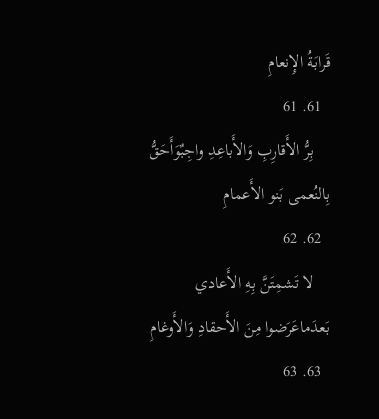قَرابَةُ الإِنعامِ
  61. 61
    بِرُّ الأَقارِبِ وَالأَباعِدِ واجِبٌوَأَحَقُّ بِالنُعمى بَنو الأَعمامِ
  62. 62
    لا تَشمِتَنَّ بِهِ الأَعادي بَعدَماعَرَضوا مِنَ الأَحقادِ وَالأَوغامِ
  63. 63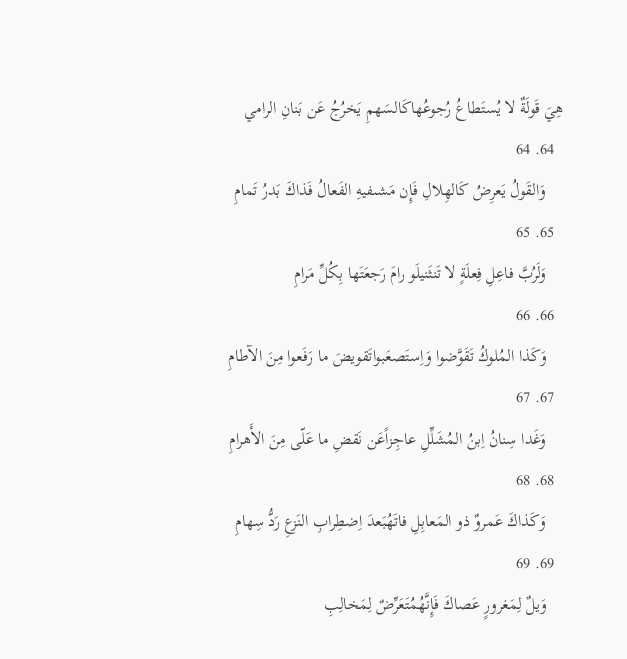هِيَ قَولَةٌ لا يُستَطاعُ رُجوعُهاكَالسَهمِ يَخرُجُ عَن بَنانِ الرامي
  64. 64
    وَالقَولُ يَعرِضُ كَالهِلالِ فَإِن مَشىفيهِ الفَعالُ فَذاكَ بَدرُ تَمامِ
  65. 65
    وَلَرُبَّ فاعِلِ فِعلَةٍ لا تَنثَنيلَو رامَ رَجعَتَها بِكُلِّ مَرامِ
  66. 66
    وَكَذا المُلوكُ تَقَوَّضوا وَاِستَصعَبواتَقويضَ ما رَفَعوا مِنَ الآطامِ
  67. 67
    وَغَدا سِنانُ اِبنُ المُشَلِّلِ عاجِزاًعَن نَقضِ ما عَلّى مِنَ الأَهرامِ
  68. 68
    وَكَذاكَ عَمروٌ ذو المَعابِلِ فاتَهُبَعدَ اِضطِرابِ النَزعِ رَدُّ سِهامِ
  69. 69
    وَيلٌ لِمَغرورٍ عَصاكَ فَإِنَّهُمُتَعَرِّضٌ لِمَخالِبِ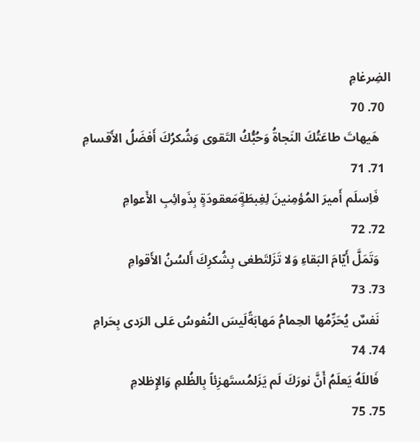الضِرغامِ
  70. 70
    هَيهاتَ طاعَتُكَ النَجاةُ وَحُبُّكُ التَقوى وَشُكرُكَ أَفضَلُ الأَقسامِ
  71. 71
    فَاِسلَم أَميرَ المُؤمِنينَ لِغِبطَةٍمَعقودَةٍ بِذَوائِبِ الأَعوامِ
  72. 72
    وَتَمَلَّ أَيّامَ البَقاءِ وَلا تَزَلتَطغى بِشُكرِكَ أَلسُنُ الأَقوامِ
  73. 73
    نَفسٌ يُحَرِّمُها الحِمامُ مَهابَةًلَيسَ النُفوسُ عَلى الرَدى بِحَرامِ
  74. 74
    فَاللَهُ يَعلَمُ أَنَّ نورَكَ لَم يَزَلمُستَهزِئاً بِالظُلمِ وَالإِظلامِ
  75. 75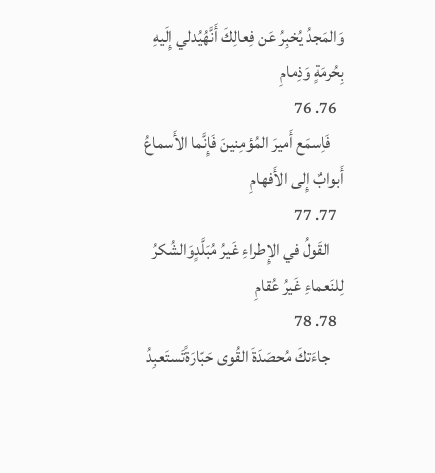وَالمَجدُ يُخبِرُ عَن فِعالِكَ أَنَّهُيُدلي إِلَيهِ بِحُرمَةٍ وَذِمامِ
  76. 76
    فَاِسمَع أَميرَ المُؤمِنينَ فَإِنَّما الأَسماعُ أَبوابٌ إِلى الأَفهامِ
  77. 77
    القَولُ في الإِطراءِ غَيرُ مُبَلَّدٍوَالشُكرُ لِلنَعماءِ غَيرُ عُقامِ
  78. 78
    جاءَتكَ مُحصَدَةَ القُوى حَبّارَةًتَستَعبِدُ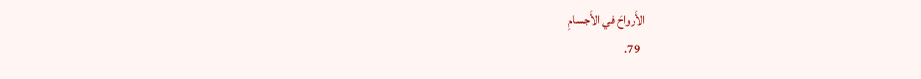الأَرواحَ في الأَجسامِ
  79.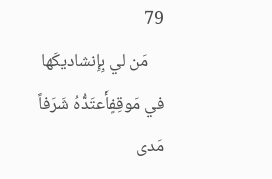79
    مَن لي بِإِنشاديكَها في مَوقِفٍأَعتَدُّهُ شَرَفاً مَدى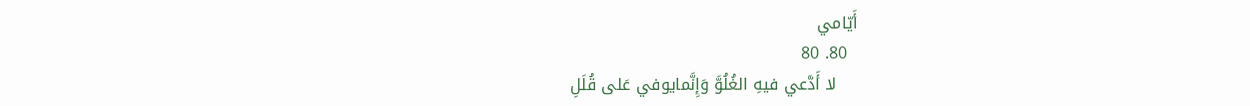أَيّامي
  80. 80
    لا أَدَّعي فيهِ الغُلُوَّ وَإِنَّمايوفي عَلى قُلَلِ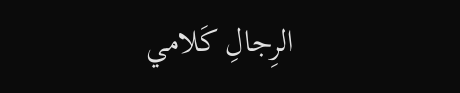الرِجالِ كَلامي